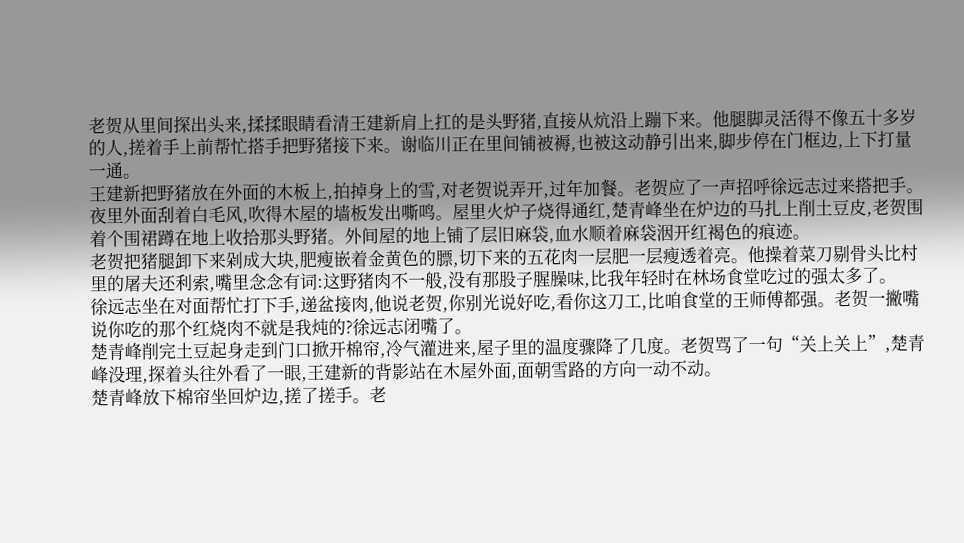老贺从里间探出头来,揉揉眼睛看清王建新肩上扛的是头野猪,直接从炕沿上蹦下来。他腿脚灵活得不像五十多岁的人,搓着手上前帮忙搭手把野猪接下来。谢临川正在里间铺被褥,也被这动静引出来,脚步停在门框边,上下打量一通。
王建新把野猪放在外面的木板上,拍掉身上的雪,对老贺说弄开,过年加餐。老贺应了一声招呼徐远志过来搭把手。
夜里外面刮着白毛风,吹得木屋的墙板发出嘶鸣。屋里火炉子烧得通红,楚青峰坐在炉边的马扎上削土豆皮,老贺围着个围裙蹲在地上收拾那头野猪。外间屋的地上铺了层旧麻袋,血水顺着麻袋洇开红褐色的痕迹。
老贺把猪腿卸下来剁成大块,肥瘦嵌着金黄色的膘,切下来的五花肉一层肥一层瘦透着亮。他操着菜刀剔骨头比村里的屠夫还利索,嘴里念念有词:这野猪肉不一般,没有那股子腥臊味,比我年轻时在林场食堂吃过的强太多了。
徐远志坐在对面帮忙打下手,递盆接肉,他说老贺,你别光说好吃,看你这刀工,比咱食堂的王师傅都强。老贺一撇嘴说你吃的那个红烧肉不就是我炖的?徐远志闭嘴了。
楚青峰削完土豆起身走到门口掀开棉帘,冷气灌进来,屋子里的温度骤降了几度。老贺骂了一句“关上关上”,楚青峰没理,探着头往外看了一眼,王建新的背影站在木屋外面,面朝雪路的方向一动不动。
楚青峰放下棉帘坐回炉边,搓了搓手。老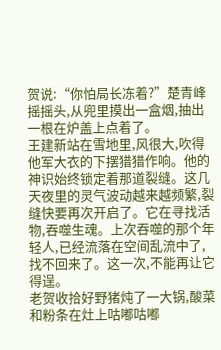贺说:“你怕局长冻着?”楚青峰摇摇头,从兜里摸出一盒烟,抽出一根在炉盖上点着了。
王建新站在雪地里,风很大,吹得他军大衣的下摆猎猎作响。他的神识始终锁定着那道裂缝。这几天夜里的灵气波动越来越频繁,裂缝快要再次开启了。它在寻找活物,吞噬生魂。上次吞噬的那个年轻人,已经流落在空间乱流中了,找不回来了。这一次,不能再让它得逞。
老贺收拾好野猪炖了一大锅,酸菜和粉条在灶上咕嘟咕嘟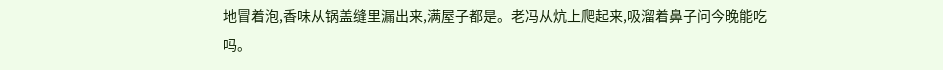地冒着泡,香味从锅盖缝里漏出来,满屋子都是。老冯从炕上爬起来,吸溜着鼻子问今晚能吃吗。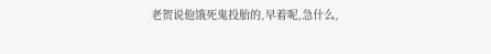老贺说他饿死鬼投胎的,早着呢,急什么,